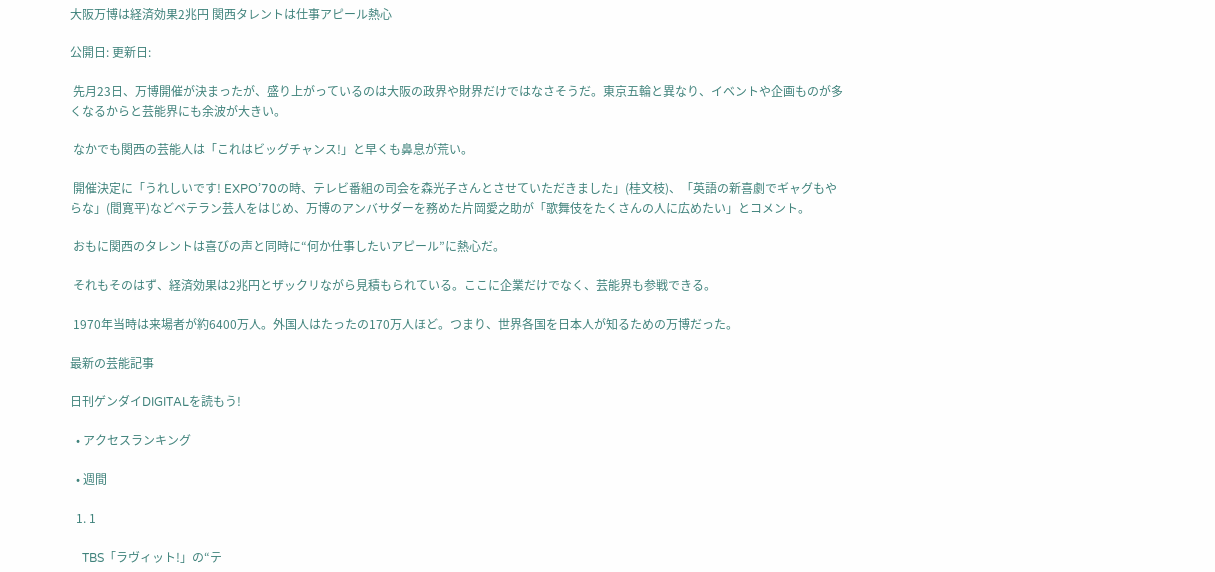大阪万博は経済効果2兆円 関西タレントは仕事アピール熱心

公開日: 更新日:

 先月23日、万博開催が決まったが、盛り上がっているのは大阪の政界や財界だけではなさそうだ。東京五輪と異なり、イベントや企画ものが多くなるからと芸能界にも余波が大きい。

 なかでも関西の芸能人は「これはビッグチャンス!」と早くも鼻息が荒い。

 開催決定に「うれしいです! EXPO’70の時、テレビ番組の司会を森光子さんとさせていただきました」(桂文枝)、「英語の新喜劇でギャグもやらな」(間寛平)などベテラン芸人をはじめ、万博のアンバサダーを務めた片岡愛之助が「歌舞伎をたくさんの人に広めたい」とコメント。

 おもに関西のタレントは喜びの声と同時に“何か仕事したいアピール”に熱心だ。

 それもそのはず、経済効果は2兆円とザックリながら見積もられている。ここに企業だけでなく、芸能界も参戦できる。

 1970年当時は来場者が約6400万人。外国人はたったの170万人ほど。つまり、世界各国を日本人が知るための万博だった。

最新の芸能記事

日刊ゲンダイDIGITALを読もう!

  • アクセスランキング

  • 週間

  1. 1

    TBS「ラヴィット!」の“テ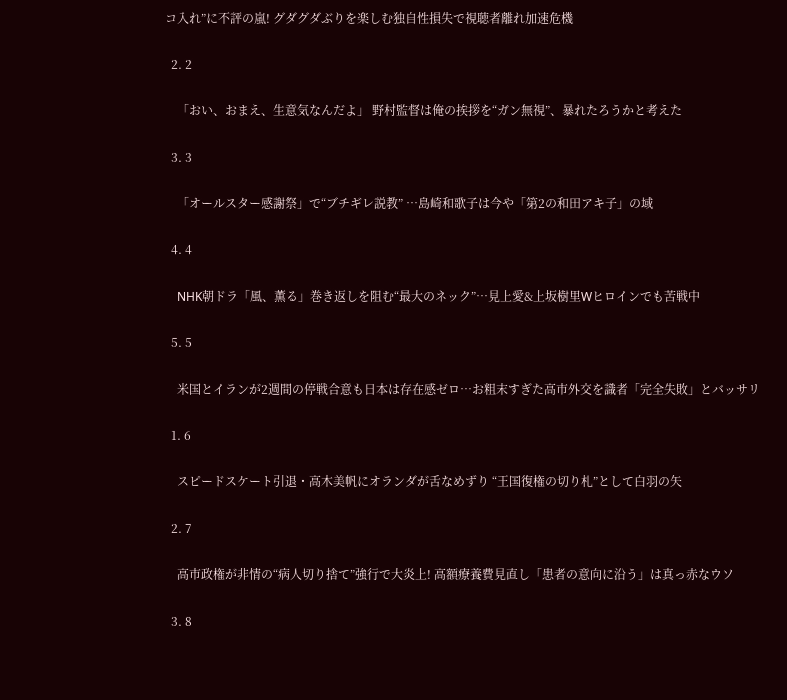コ入れ”に不評の嵐! グダグダぶりを楽しむ独自性損失で視聴者離れ加速危機

  2. 2

    「おい、おまえ、生意気なんだよ」 野村監督は俺の挨拶を“ガン無視”、暴れたろうかと考えた

  3. 3

    「オールスター感謝祭」で“ブチギレ説教” …島崎和歌子は今や「第2の和田アキ子」の域

  4. 4

    NHK朝ドラ「風、薫る」巻き返しを阻む“最大のネック”…見上愛&上坂樹里Wヒロインでも苦戦中

  5. 5

    米国とイランが2週間の停戦合意も日本は存在感ゼロ…お粗末すぎた高市外交を識者「完全失敗」とバッサリ

  1. 6

    スピードスケート引退・高木美帆にオランダが舌なめずり “王国復権の切り札”として白羽の矢

  2. 7

    高市政権が非情の“病人切り捨て”強行で大炎上! 高額療養費見直し「患者の意向に沿う」は真っ赤なウソ

  3. 8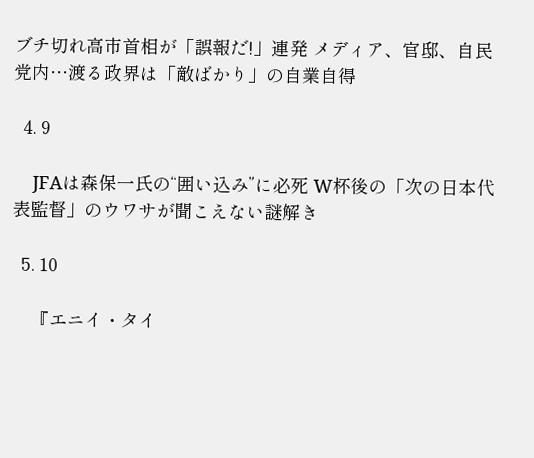ブチ切れ高市首相が「誤報だ!」連発 メディア、官邸、自民党内…渡る政界は「敵ばかり」の自業自得

  4. 9

    JFAは森保一氏の“囲い込み”に必死 W杯後の「次の日本代表監督」のウワサが聞こえない謎解き

  5. 10

    『エニイ・タイ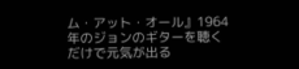ム・アット・オール』1964年のジョンのギターを聴くだけで元気が出る